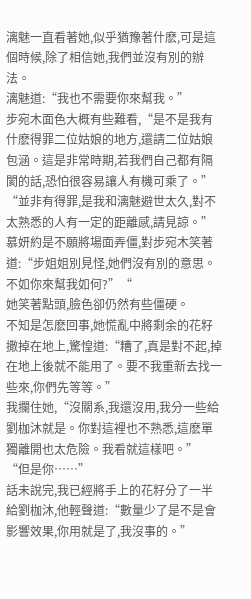漓魅一直看著她,似乎猶豫著什麽,可是這個時候,除了相信她,我們並沒有別的辦法。
漓魅道:“我也不需要你來幫我。”
步宛木面色大概有些難看,“是不是我有什麽得罪二位姑娘的地方,還請二位姑娘包涵。這是非常時期,若我們自己都有隔閡的話,恐怕很容易讓人有機可乘了。”
“並非有得罪,是我和漓魅避世太久,對不太熟悉的人有一定的距離感,請見諒。”
慕妍約是不願將場面弄僵,對步宛木笑著道:“步姐姐別見怪,她們沒有別的意思。不如你來幫我如何?”“
她笑著點頭,臉色卻仍然有些僵硬。
不知是怎麽回事,她慌亂中將剩余的花籽撒掉在地上,驚惶道:“糟了,真是對不起,掉在地上後就不能用了。要不我重新去找一些來,你們先等等。”
我攔住她,“沒關系,我還沒用,我分一些給劉枷沐就是。你對這裡也不熟悉,這麽單獨離開也太危險。我看就這樣吧。”
“但是你……”
話未說完,我已經將手上的花籽分了一半給劉枷沐,他輕聲道:“數量少了是不是會影響效果,你用就是了,我沒事的。”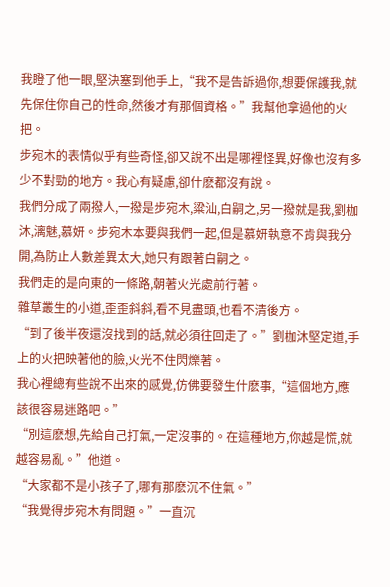我瞪了他一眼,堅決塞到他手上,“我不是告訴過你,想要保護我,就先保住你自己的性命,然後才有那個資格。”我幫他拿過他的火把。
步宛木的表情似乎有些奇怪,卻又說不出是哪裡怪異,好像也沒有多少不對勁的地方。我心有疑慮,卻什麽都沒有說。
我們分成了兩撥人,一撥是步宛木,粱汕,白嗣之,另一撥就是我,劉枷沐,漓魅,慕妍。步宛木本要與我們一起,但是慕妍執意不肯與我分開,為防止人數差異太大,她只有跟著白嗣之。
我們走的是向東的一條路,朝著火光處前行著。
雜草叢生的小道,歪歪斜斜,看不見盡頭,也看不清後方。
“到了後半夜還沒找到的話,就必須往回走了。”劉枷沐堅定道,手上的火把映著他的臉,火光不住閃爍著。
我心裡總有些說不出來的感覺,仿佛要發生什麽事,“這個地方,應該很容易迷路吧。”
“別這麽想,先給自己打氣,一定沒事的。在這種地方,你越是慌,就越容易亂。”他道。
“大家都不是小孩子了,哪有那麽沉不住氣。”
“我覺得步宛木有問題。”一直沉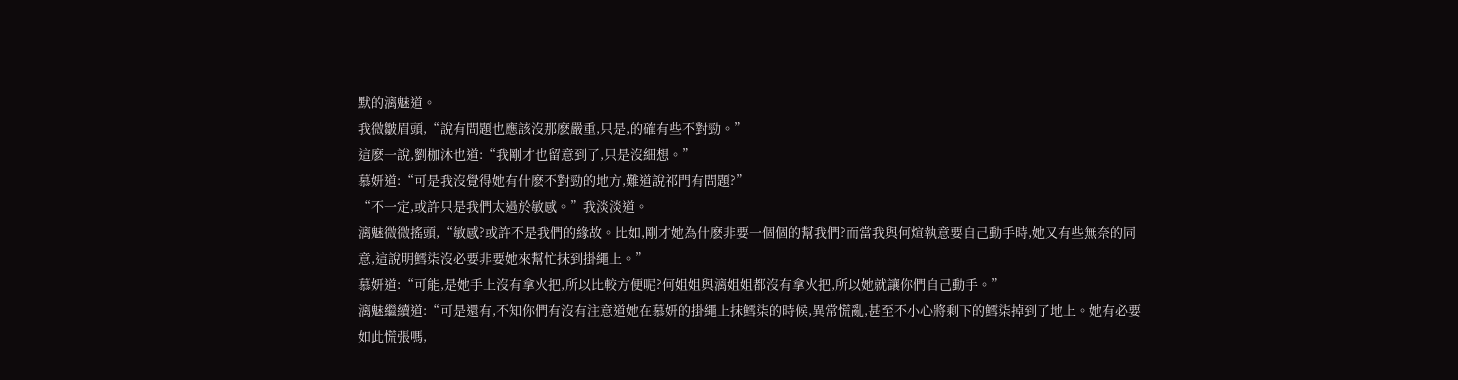默的漓魅道。
我微皺眉頭,“說有問題也應該沒那麽嚴重,只是,的確有些不對勁。”
這麽一說,劉枷沐也道:“我剛才也留意到了,只是沒細想。”
慕妍道:“可是我沒覺得她有什麽不對勁的地方,難道說祁門有問題?”
“不一定,或許只是我們太過於敏感。”我淡淡道。
漓魅微微搖頭,“敏感?或許不是我們的緣故。比如,剛才她為什麽非要一個個的幫我們?而當我與何煊執意要自己動手時,她又有些無奈的同意,這說明鱈柒沒必要非要她來幫忙抹到掛繩上。”
慕妍道:“可能,是她手上沒有拿火把,所以比較方便呢?何姐姐與漓姐姐都沒有拿火把,所以她就讓你們自己動手。”
漓魅繼續道:“可是還有,不知你們有沒有注意道她在慕妍的掛繩上抹鱈柒的時候,異常慌亂,甚至不小心將剩下的鱈柒掉到了地上。她有必要如此慌張嗎,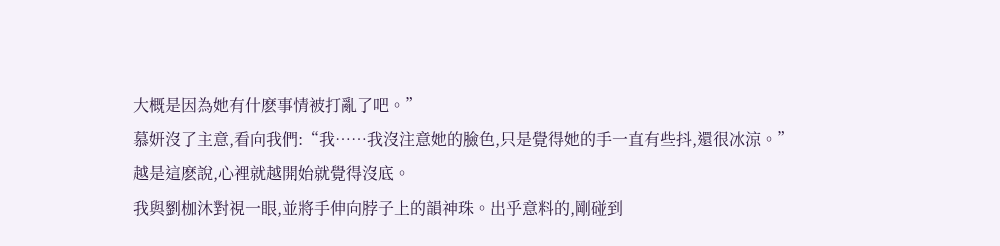大概是因為她有什麽事情被打亂了吧。”
慕妍沒了主意,看向我們:“我……我沒注意她的臉色,只是覺得她的手一直有些抖,還很冰涼。”
越是這麽說,心裡就越開始就覺得沒底。
我與劉枷沐對視一眼,並將手伸向脖子上的韻神珠。出乎意料的,剛碰到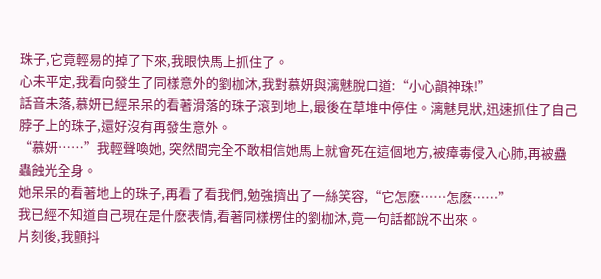珠子,它竟輕易的掉了下來,我眼快馬上抓住了。
心未平定,我看向發生了同樣意外的劉枷沐,我對慕妍與漓魅脫口道:“小心韻神珠!”
話音未落,慕妍已經呆呆的看著滑落的珠子滾到地上,最後在草堆中停住。漓魅見狀,迅速抓住了自己脖子上的珠子,還好沒有再發生意外。
“慕妍……”我輕聲喚她, 突然間完全不敢相信她馬上就會死在這個地方,被瘴毒侵入心肺,再被蠱蟲蝕光全身。
她呆呆的看著地上的珠子,再看了看我們,勉強擠出了一絲笑容,“它怎麽……怎麽……”
我已經不知道自己現在是什麽表情,看著同樣楞住的劉枷沐,竟一句話都說不出來。
片刻後,我顫抖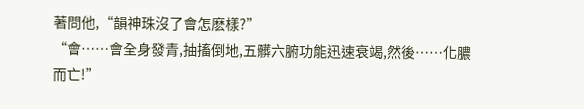著問他,“韻神珠沒了會怎麽樣?”
“會……會全身發青,抽搐倒地,五髒六腑功能迅速衰竭,然後……化膿而亡!”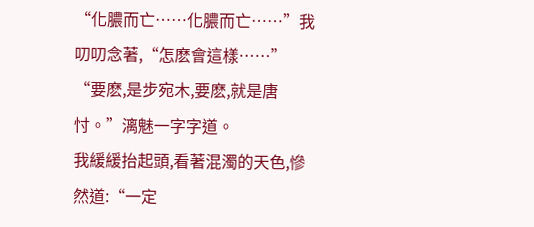“化膿而亡……化膿而亡……”我叨叨念著,“怎麽會這樣……”
“要麽,是步宛木,要麽,就是唐忖。”漓魅一字字道。
我緩緩抬起頭,看著混濁的天色,慘然道:“一定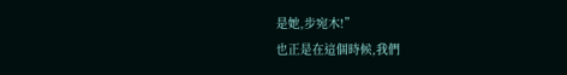是她,步宛木!”
也正是在這個時候,我們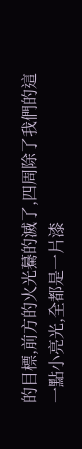的目標,前方的火光驀的滅了,四周除了我們的這一點小亮光,全都是一片漆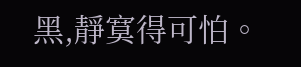黑,靜寞得可怕。